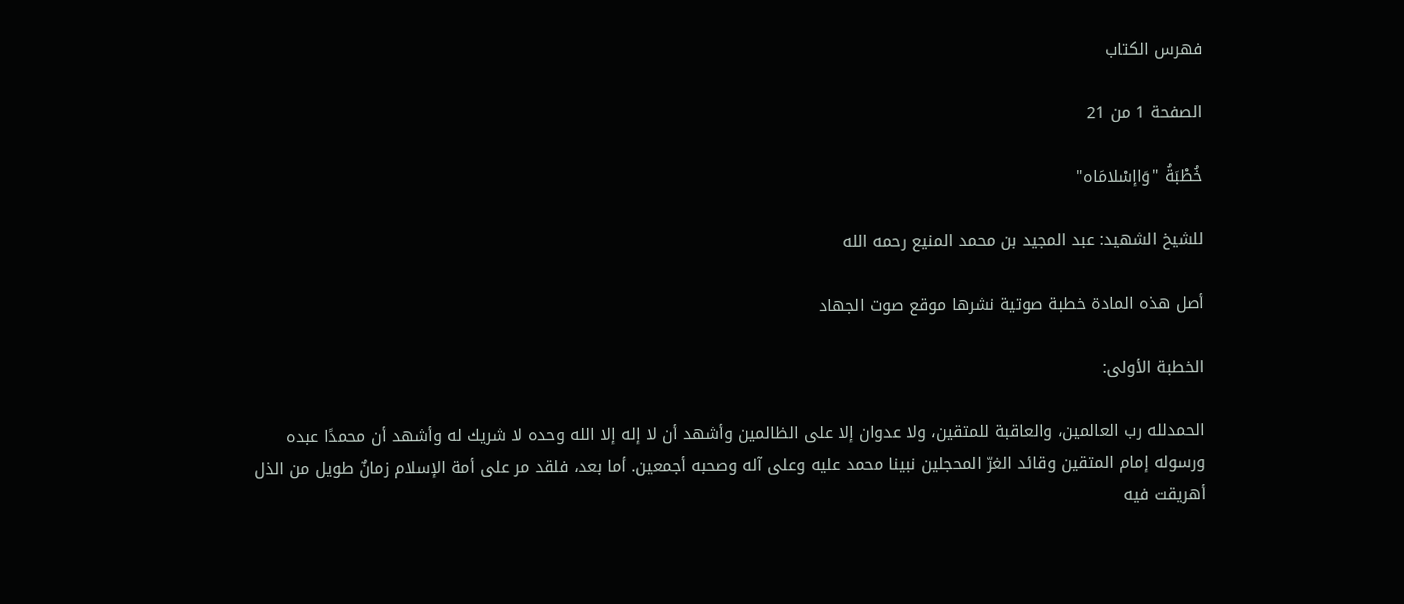فهرس الكتاب

الصفحة 1 من 21

خُطْبَةُ "وَاإسْلامَاه"

للشيخ الشهيد: عبد المجيد بن محمد المنيع رحمه الله

أصل هذه المادة خطبة صوتية نشرها موقع صوت الجهاد

الخطبة الأولى:

الحمدلله رب العالمين، والعاقبة للمتقين، ولا عدوان إلا على الظالمين وأشهد أن لا إله إلا الله وحده لا شريك له وأشهد أن محمدًا عبده ورسوله إمام المتقين وقائد الغرّ المحجلين نبينا محمد عليه وعلى آله وصحبه أجمعين. أما بعد، فلقد مر على أمة الإسلام زمانٌ طويل من الذل أهريقت فيه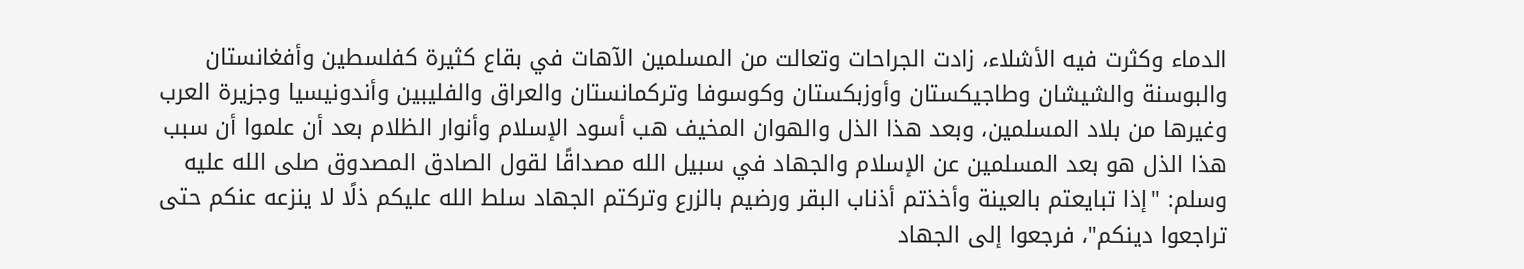الدماء وكثرت فيه الأشلاء، زادت الجراحات وتعالت من المسلمين الآهات في بقاع كثيرة كفلسطين وأفغانستان والبوسنة والشيشان وطاجيكستان وأوزبكستان وكوسوفا وتركمانستان والعراق والفليبين وأندونيسيا وجزيرة العرب وغيرها من بلاد المسلمين، وبعد هذا الذل والهوان المخيف هب أسود الإسلام وأنوار الظلام بعد أن علموا أن سبب هذا الذل هو بعد المسلمين عن الإسلام والجهاد في سبيل الله مصداقًا لقول الصادق المصدوق صلى الله عليه وسلم: "إذا تبايعتم بالعينة وأخذتم أذناب البقر ورضيم بالزرع وتركتم الجهاد سلط الله عليكم ذلًا لا ينزعه عنكم حتى تراجعوا دينكم"، فرجعوا إلى الجهاد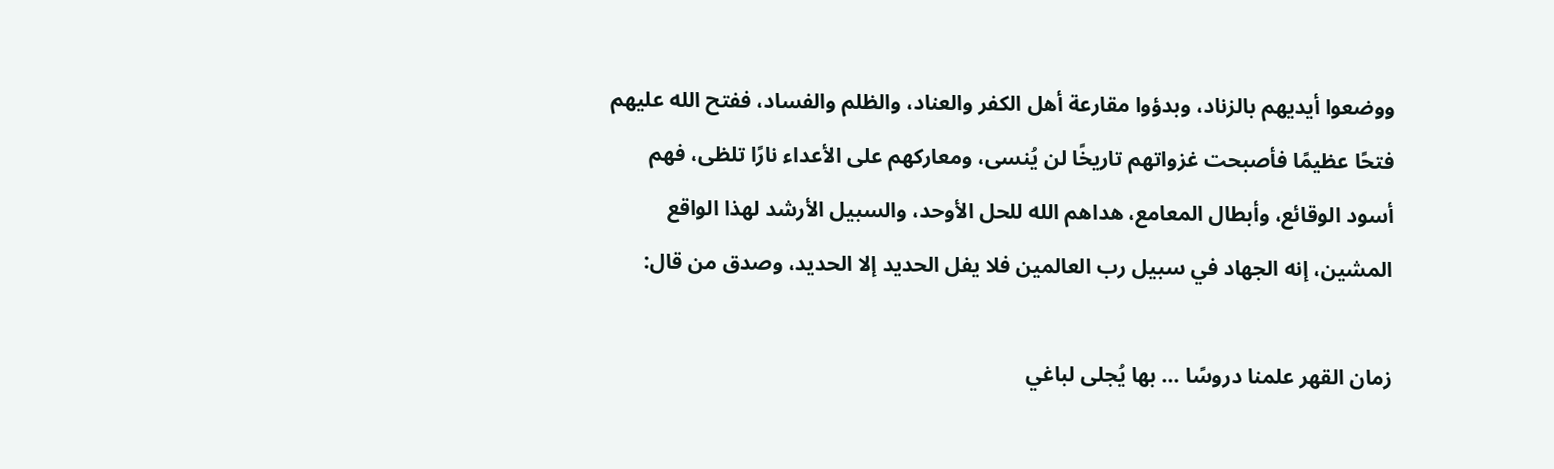ووضعوا أيديهم بالزناد، وبدؤوا مقارعة أهل الكفر والعناد، والظلم والفساد، ففتح الله عليهم فتحًا عظيمًا فأصبحت غزواتهم تاريخًا لن يُنسى، ومعاركهم على الأعداء نارًا تلظى، فهم أسود الوقائع، وأبطال المعامع، هداهم الله للحل الأوحد، والسبيل الأرشد لهذا الواقع المشين، إنه الجهاد في سبيل رب العالمين فلا يفل الحديد إلا الحديد، وصدق من قال:

زمان القهر علمنا دروسًا ... بها يُجلى لباغي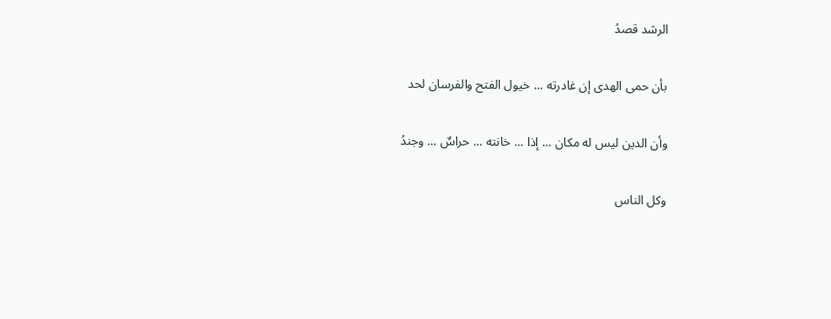الرشد قصدُ

بأن حمى الهدى إن غادرته ... خيول الفتح والفرسان لحد

وأن الدين ليس له مكان ... إذا ... خانته ... حراسٌ ... وجندُ

وكل الناس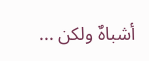أشباهٌ ولكن ...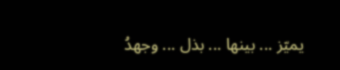يميّز ... بينها ... بذل ... وجهدُ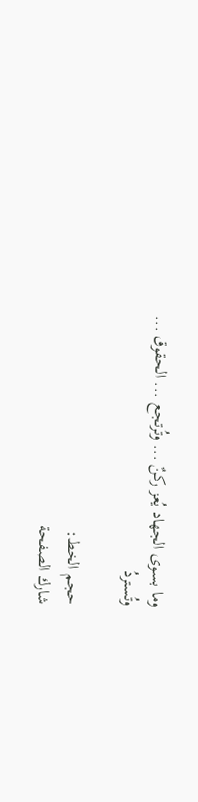وما بسوى الجهاد يُعز ركنٌ ... وتُرتجع ... الحقوق ... وتُستردُ

حجم الخط:
شارك الصفحة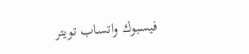فيسبوك واتساب تويتر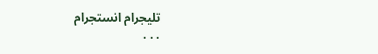تليجرام انستجرام
. . .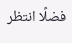فضلًا انتظر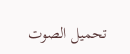تحميل الصوت